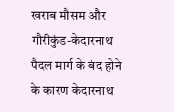खराब मौसम और गौरीकुंड-केदारनाथ पैदल मार्ग के बंद होने के कारण केदारनाथ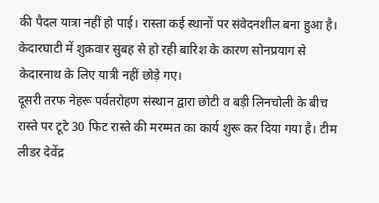की पैदल यात्रा नहीं हो पाई। रास्ता कई स्थानों पर संवेदनशील बना हुआ है। केदारघाटी में शुक्रवार सुबह से हो रही बारिश के कारण सोनप्रयाग से केदारनाथ के लिए यात्री नहीं छोड़े गए।
दूसरी तरफ नेहरू पर्वतरोहण संस्थान द्वारा छोटी व बड़ी लिनचोली के बीच रास्ते पर टूटे 30 फिट रास्ते की मरम्मत का कार्य शुरू कर दिया गया है। टीम लीडर देवेंद्र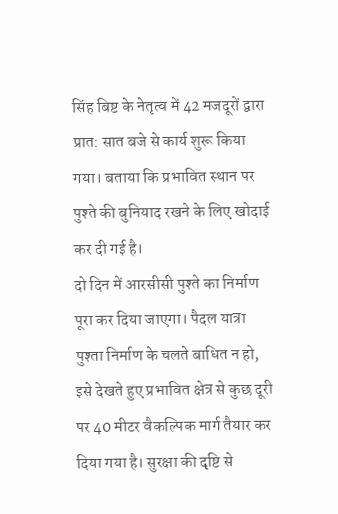सिंह बिष्ट के नेतृत्व में 42 मजदूरों द्वारा प्रात: सात बजे से कार्य शुरू किया गया। बताया कि प्रभावित स्थान पर पुश्ते की बुनियाद रखने के लिए खोदाई कर दी गई है।
दो दिन में आरसीसी पुश्ते का निर्माण पूरा कर दिया जाएगा। पैदल यात्रा पुश्ता निर्माण के चलते बाधित न हो, इसे देखते हुए प्रभावित क्षेत्र से कुछ दूरी पर 40 मीटर वैकल्पिक मार्ग तैयार कर दिया गया है। सुरक्षा की दृष्टि से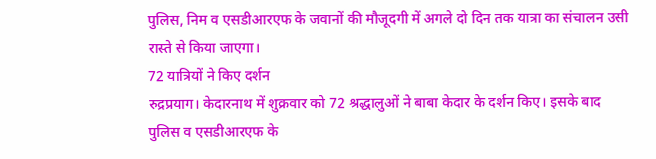पुलिस, निम व एसडीआरएफ के जवानों की मौजूदगी में अगले दो दिन तक यात्रा का संचालन उसी रास्ते से किया जाएगा।
72 यात्रियों ने किए दर्शन
रुद्रप्रयाग। केदारनाथ में शुक्रवार को 72 श्रद्धालुओं ने बाबा केदार के दर्शन किए। इसके बाद पुलिस व एसडीआरएफ के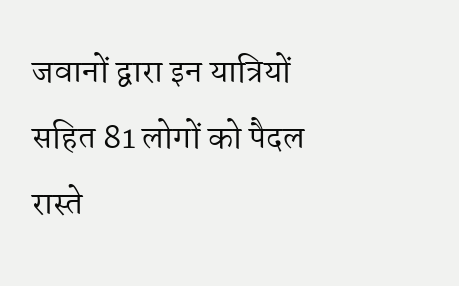जवानों द्वारा इन यात्रियों सहित 81 लोगों को पैदल रास्ते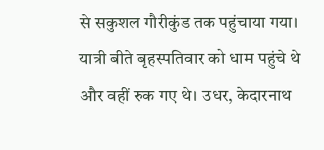से सकुशल गौरीकुंड तक पहुंचाया गया। यात्री बीते बृहस्पतिवार को धाम पहुंचे थे और वहीं रुक गए थे। उधर, केदारनाथ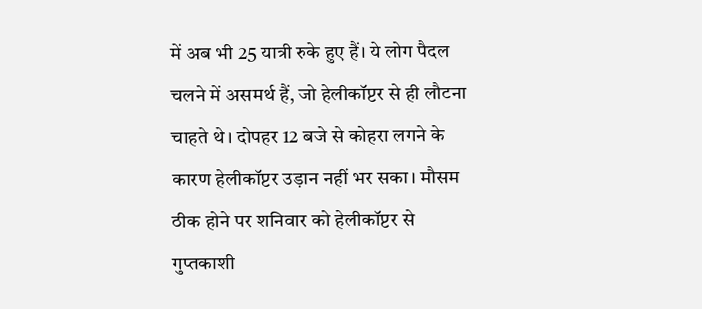में अब भी 25 यात्री रुके हुए हैं। ये लोग पैदल चलने में असमर्थ हैं, जो हेलीकॉप्टर से ही लौटना चाहते थे। दोपहर 12 बजे से कोहरा लगने के कारण हेलीकॉप्टर उड़ान नहीं भर सका। मौसम ठीक होने पर शनिवार को हेलीकॉप्टर से गुप्तकाशी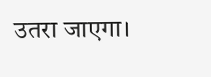उतरा जाएगा।